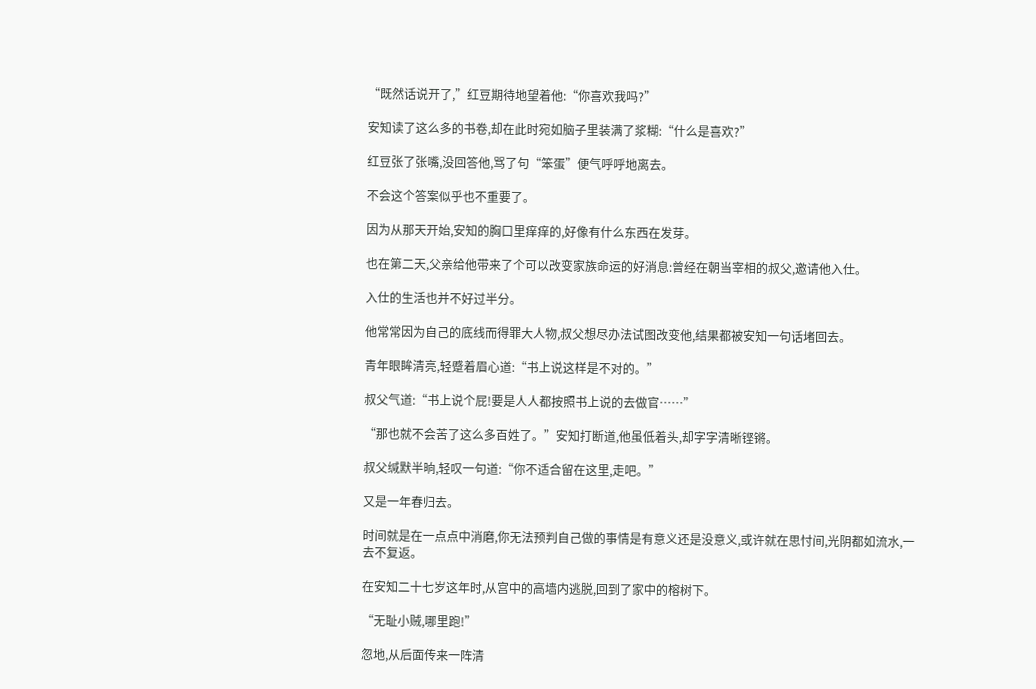“既然话说开了,”红豆期待地望着他:“你喜欢我吗?”

安知读了这么多的书卷,却在此时宛如脑子里装满了浆糊:“什么是喜欢?”

红豆张了张嘴,没回答他,骂了句“笨蛋”便气呼呼地离去。

不会这个答案似乎也不重要了。

因为从那天开始,安知的胸口里痒痒的,好像有什么东西在发芽。

也在第二天,父亲给他带来了个可以改变家族命运的好消息:曾经在朝当宰相的叔父,邀请他入仕。

入仕的生活也并不好过半分。

他常常因为自己的底线而得罪大人物,叔父想尽办法试图改变他,结果都被安知一句话堵回去。

青年眼眸清亮,轻蹙着眉心道:“书上说这样是不对的。”

叔父气道:“书上说个屁!要是人人都按照书上说的去做官……”

“那也就不会苦了这么多百姓了。”安知打断道,他虽低着头,却字字清晰铿锵。

叔父缄默半晌,轻叹一句道:“你不适合留在这里,走吧。”

又是一年春归去。

时间就是在一点点中消磨,你无法预判自己做的事情是有意义还是没意义,或许就在思忖间,光阴都如流水,一去不复返。

在安知二十七岁这年时,从宫中的高墙内逃脱,回到了家中的榕树下。

“无耻小贼,哪里跑!”

忽地,从后面传来一阵清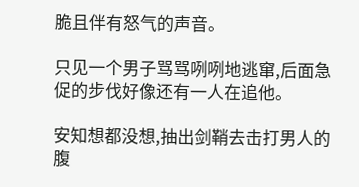脆且伴有怒气的声音。

只见一个男子骂骂咧咧地逃窜,后面急促的步伐好像还有一人在追他。

安知想都没想,抽出剑鞘去击打男人的腹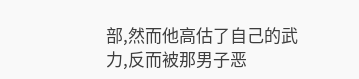部,然而他高估了自己的武力,反而被那男子恶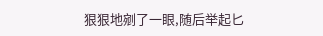狠狠地剜了一眼,随后举起匕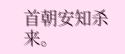首朝安知杀来。